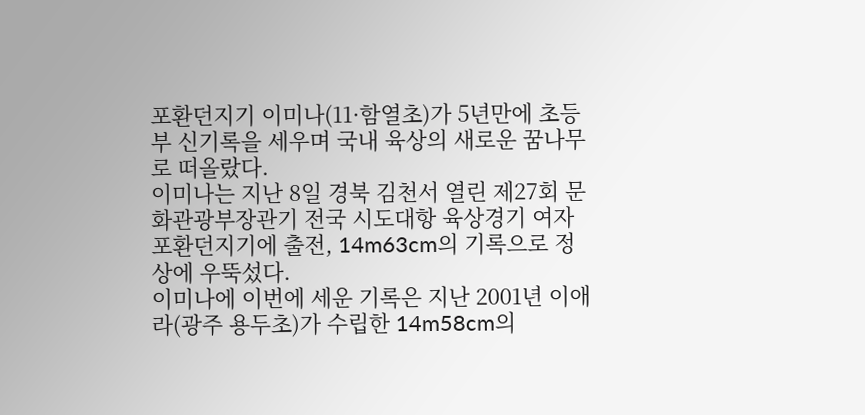포환던지기 이미나(11·함열초)가 5년만에 초등부 신기록을 세우며 국내 육상의 새로운 꿈나무로 떠올랐다.
이미나는 지난 8일 경북 김천서 열린 제27회 문화관광부장관기 전국 시도대항 육상경기 여자 포환던지기에 출전, 14m63cm의 기록으로 정상에 우뚝섰다.
이미나에 이번에 세운 기록은 지난 2001년 이애라(광주 용두초)가 수립한 14m58cm의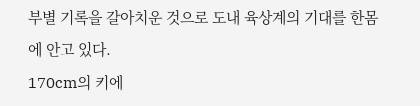부별 기록을 갈아치운 것으로 도내 육상계의 기대를 한몸에 안고 있다.
170cm의 키에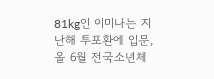81kg인 이미나는 지난해 투포환에 입문, 올 6월 전국소년체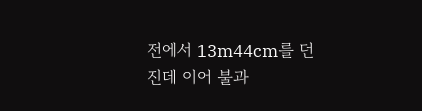전에서 13m44cm를 던진데 이어 불과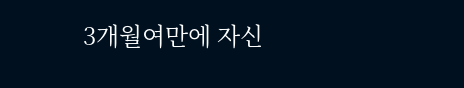3개월여만에 자신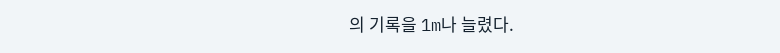의 기록을 1m나 늘렸다.